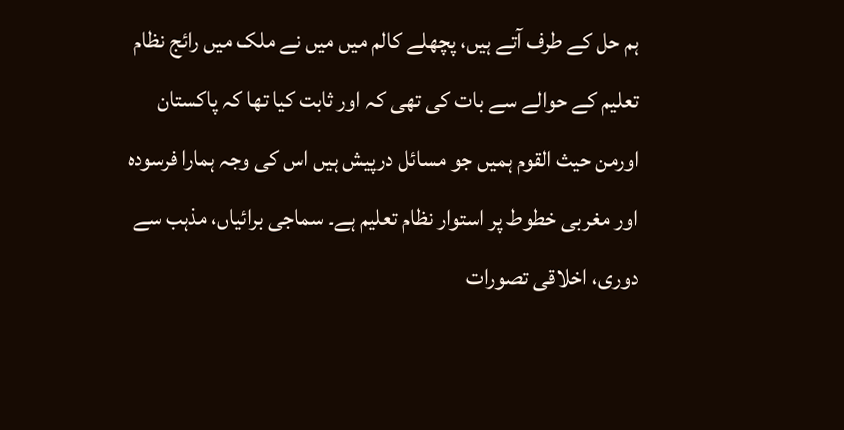ہم حل کے طرف آتے ہیں، پچھلے کالم میں میں نے ملک میں رائج نظام تعلیم کے حوالے سے بات کی تھی کہ اور ثابت کیا تھا کہ پاکستان اورمن حیث القوم ہمیں جو مسائل درپیش ہیں اس کی وجہ ہمارا فرسودہ اور مغربی خطوط پر استوار نظام تعلیم ہے۔ سماجی برائیاں، مذہب سے دوری، اخلاقی تصورات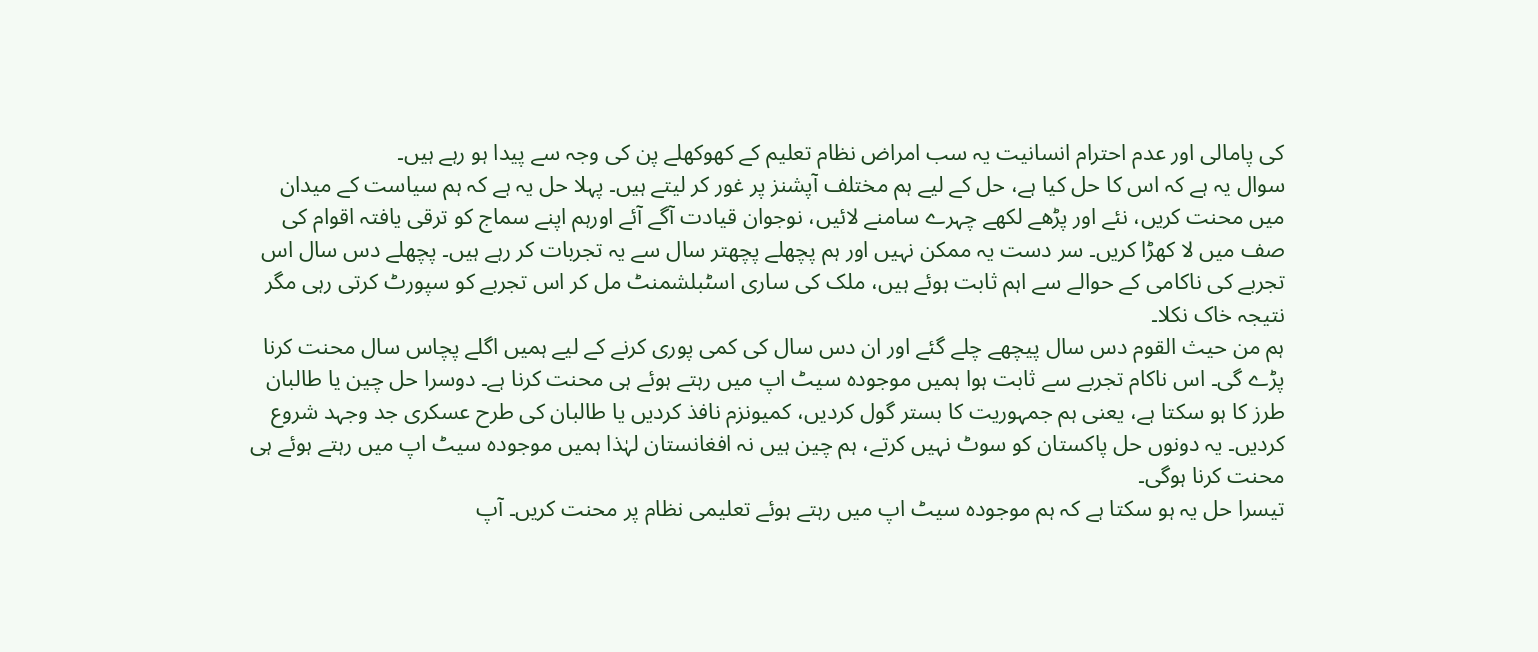کی پامالی اور عدم احترام انسانیت یہ سب امراض نظام تعلیم کے کھوکھلے پن کی وجہ سے پیدا ہو رہے ہیں۔
سوال یہ ہے کہ اس کا حل کیا ہے، حل کے لیے ہم مختلف آپشنز پر غور کر لیتے ہیں۔ پہلا حل یہ ہے کہ ہم سیاست کے میدان میں محنت کریں، نئے اور پڑھے لکھے چہرے سامنے لائیں، نوجوان قیادت آگے آئے اورہم اپنے سماج کو ترقی یافتہ اقوام کی صف میں لا کھڑا کریں۔ سر دست یہ ممکن نہیں اور ہم پچھلے پچھتر سال سے یہ تجربات کر رہے ہیں۔ پچھلے دس سال اس تجربے کی ناکامی کے حوالے سے اہم ثابت ہوئے ہیں، ملک کی ساری اسٹبلشمنٹ مل کر اس تجربے کو سپورٹ کرتی رہی مگر نتیجہ خاک نکلا۔
ہم من حیث القوم دس سال پیچھے چلے گئے اور ان دس سال کی کمی پوری کرنے کے لیے ہمیں اگلے پچاس سال محنت کرنا پڑے گی۔ اس ناکام تجربے سے ثابت ہوا ہمیں موجودہ سیٹ اپ میں رہتے ہوئے ہی محنت کرنا ہے۔ دوسرا حل چین یا طالبان طرز کا ہو سکتا ہے، یعنی ہم جمہوریت کا بستر گول کردیں، کمیونزم نافذ کردیں یا طالبان کی طرح عسکری جد وجہد شروع کردیں۔ یہ دونوں حل پاکستان کو سوٹ نہیں کرتے، ہم چین ہیں نہ افغانستان لہٰذا ہمیں موجودہ سیٹ اپ میں رہتے ہوئے ہی محنت کرنا ہوگی۔
تیسرا حل یہ ہو سکتا ہے کہ ہم موجودہ سیٹ اپ میں رہتے ہوئے تعلیمی نظام پر محنت کریں۔ آپ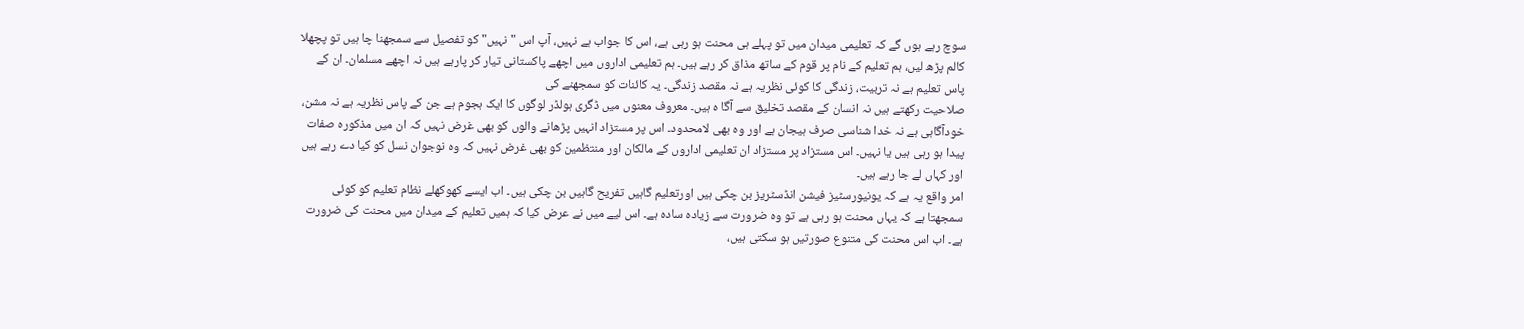سوچ رہے ہوں گے کہ تعلیمی میدان میں تو پہلے ہی محنت ہو رہی ہے، اس کا جواب ہے نہیں، آپ اس "نہیں" کو تفصیل سے سمجھنا چا ہیں تو پچھلا کالم پڑھ لیں، ہم تعلیم کے نام پر قوم کے ساتھ مذاق کر رہے ہیں۔ ہم تعلیمی اداروں میں اچھے پاکستانی تیار کر پارہے ہیں نہ اچھے مسلمان۔ ان کے پاس تعلیم ہے نہ تربیت، زندگی کا کوئی نظریہ ہے نہ مقصد زندگی۔ یہ کائنات کو سمجھنے کی
صلاحیت رکھتے ہیں نہ انسان کے مقصد تخلیق سے آگا ہ ہیں۔ معروف معنوں میں ڈگری ہولڈر لوگوں کا ایک ہجوم ہے جن کے پاس نظریہ ہے نہ مشن، خودآگاہی ہے نہ خدا شناسی صرف ہیجان ہے اور وہ بھی لامحدود۔ اس پر مستزاد انہیں پڑھانے والوں کو بھی غرض نہیں کہ ان میں مذکورہ صفات پیدا ہو رہی ہیں یا نہیں۔ اس مستزاد پر مستزاد ان تعلیمی اداروں کے مالکان اور منتظمین کو بھی غرض نہیں کہ وہ نوجوان نسل کو کیا دے رہے ہیں اور کہاں لے جا رہے ہیں۔
امر واقع یہ ہے کہ یونیورسٹیز فیشن انڈسٹریز بن چکی ہیں اورتعلیم گاہیں تفریح گاہیں بن چکی ہیں۔ اب ایسے کھوکھلے نظام تعلیم کو کوئی سمجھتا ہے کہ یہاں محنت ہو رہی ہے تو وہ ضرورت سے زیادہ سادہ ہے۔ اس لیے میں نے عرض کیا کہ ہمیں تعلیم کے میدان میں محنت کی ضرورت ہے۔ اب اس محنت کی متنوع صورتیں ہو سکتی ہیں،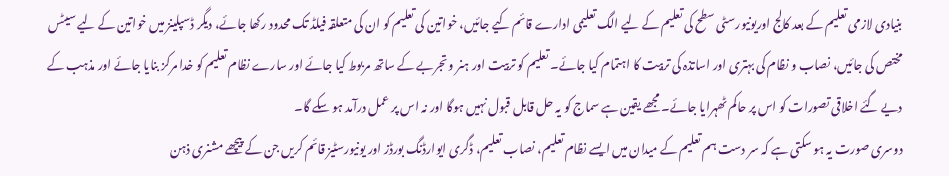بنیادی لازمی تعلیم کے بعد کالج اوریونیورسٹی سطح کی تعلیم کے لیے الگ تعلیمی ادارے قائم کیے جائیں، خواتین کی تعلیم کو ان کی متعلقہ فیلڈ تک محدود رکھا جائے، دیگر ڈسپلینز میں خواتین کے لیے سیٹس مختص کی جائیں، نصاب و نظام کی بہتری اور اساتذہ کی تربیت کا اہتمام کیا جائے۔ تعلیم کو تربیت اور ہنر و تجربے کے ساتھ مربوط کیا جائے اور سارے نظام تعلیم کو خدا مرکز بنایا جائے اور مذہب کے دیے گئے اخلاقی تصورات کو اس پر حاکم ٹھہرایا جائے۔ مجھے یقین ہے سماج کو یہ حل قابل قبول نہیں ہوگا اور نہ اس پر عمل درآمد ہو سکے گا۔
دوسری صورت یہ ہو سکتی ہے کہ سر دست ہم تعلیم کے میدان میں ایسے نظام تعلیم، نصاب تعلیم، ڈگری ایوارڈنگ بورڈز اور یونیورسٹیز قائم کریں جن کے پیچھے مشنری ذہن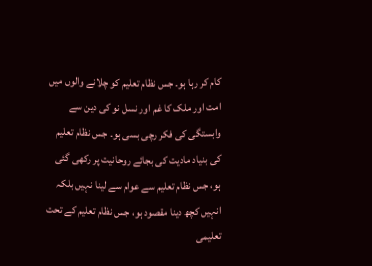کام کر رہا ہو۔ جس نظام تعلیم کو چلانے والوں میں امت اور ملک کا غم اور نسل نو کی دین سے وابستگی کی فکر رچی بسی ہو۔ جس نظام تعلیم کی بنیاد مادیت کی بجائے روحانیت پر رکھی گئی ہو، جس نظام تعلیم سے عوام سے لینا نہیں بلکہ انہیں کچھ دینا مقصود ہو، جس نظام تعلیم کے تحت تعلیمی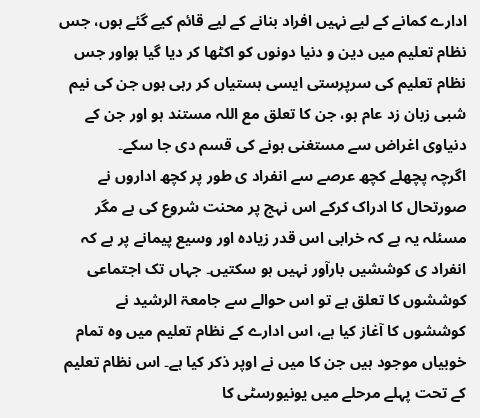ادارے کمانے کے لیے نہیں افراد بنانے کے لیے قائم کیے گئے ہوں، جس نظام تعلیم میں دین و دنیا دونوں کو اکٹھا کر دیا گیا ہواور جس نظام تعلیم کی سرپرستی ایسی ہستیاں کر رہی ہوں جن کی نیم شبی زبان زد عام ہو، جن کا تعلق مع اللہ مستند ہو اور جن کے دنیاوی اغراض سے مستغنی ہونے کی قسم دی جا سکے۔
اگرچہ پچھلے کچھ عرصے سے انفراد ی طور پر کچھ اداروں نے صورتحال کا ادراک کرکے اس نہج پر محنت شروع کی ہے مگر مسئلہ یہ ہے کہ خرابی اس قدر زیادہ اور وسیع پیمانے پر ہے کہ انفراد ی کوششیں بارآور نہیں ہو سکتیں۔ جہاں تک اجتماعی کوششوں کا تعلق ہے تو اس حوالے سے جامعۃ الرشید نے کوششوں کا آغاز کیا ہے، اس ادارے کے نظام تعلیم میں وہ تمام خوبیاں موجود ہیں جن کا میں نے اوپر ذکر کیا ہے۔ اس نظام تعلیم کے تحت پہلے مرحلے میں یونیورسٹی کا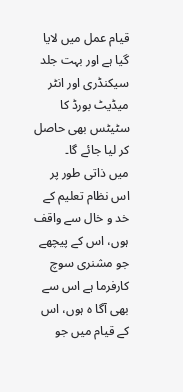قیام عمل میں لایا گیا ہے اور بہت جلد سیکنڈری اور انٹر میڈیٹ بورڈ کا سٹیٹس بھی حاصل کر لیا جائے گا۔
میں ذاتی طور پر اس نظام تعلیم کے خد و خال سے واقف ہوں، اس کے پیچھے جو مشنری سوچ کارفرما ہے اس سے بھی آگا ہ ہوں، اس کے قیام میں جو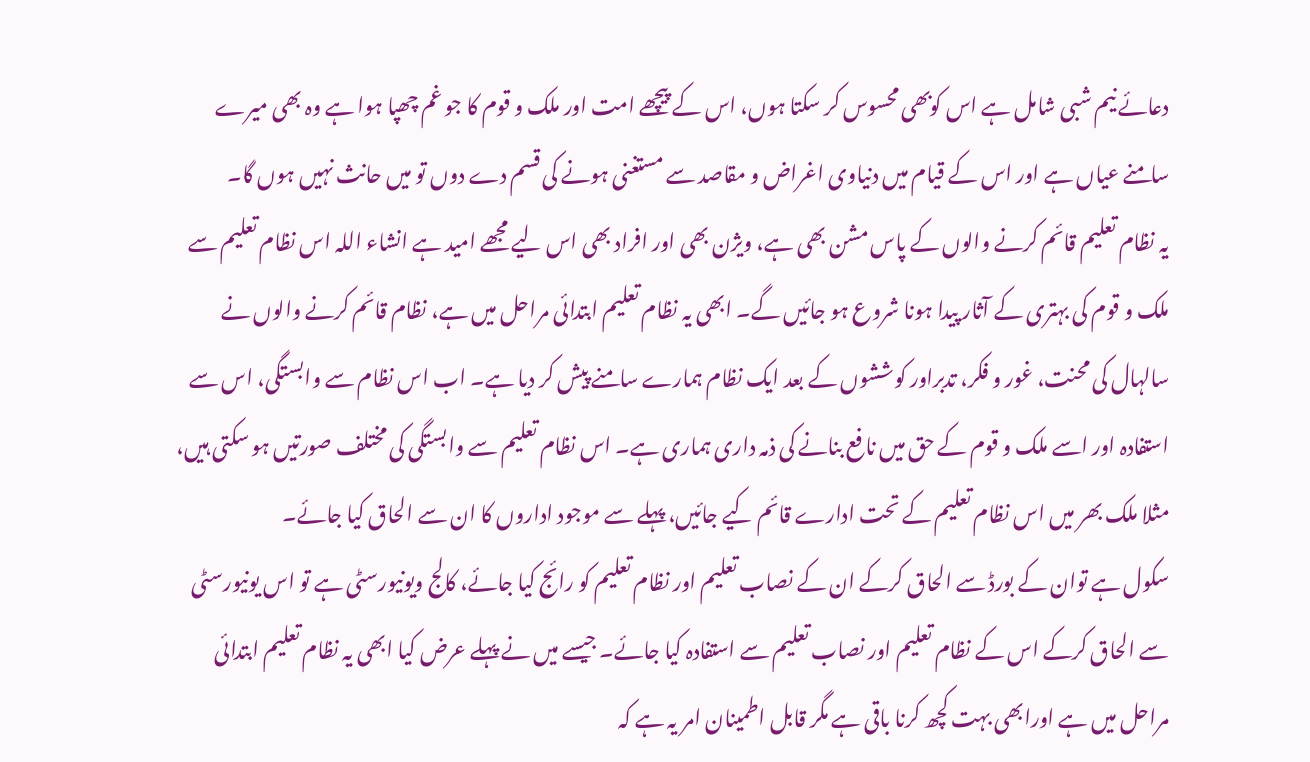دعائے نیم شبی شامل ہے اس کوبھی محسوس کر سکتا ہوں، اس کے پیچھے امت اور ملک و قوم کا جو غم چھپا ہوا ہے وہ بھی میرے سامنے عیاں ہے اور اس کے قیام میں دنیاوی اغراض و مقاصد سے مستغنی ہونے کی قسم دے دوں تو میں حانث نہیں ہوں گا۔
یہ نظام تعلیم قائم کرنے والوں کے پاس مشن بھی ہے، ویژن بھی اور افراد بھی اس لیے مجھے امید ہے انشاء اللہ اس نظام تعلیم سے ملک و قوم کی بہتری کے آثار پیدا ہونا شروع ہو جائیں گے۔ ابھی یہ نظام تعلیم ابتدائی مراحل میں ہے، نظام قائم کرنے والوں نے سالہال کی محنت، غور و فکر، تدبراور کوششوں کے بعد ایک نظام ہمارے سامنے پیش کر دیا ہے۔ اب اس نظام سے وابستگی، اس سے استفادہ اور اسے ملک و قوم کے حق میں نافع بنانے کی ذمہ داری ہماری ہے۔ اس نظام تعلیم سے وابستگی کی مختلف صورتیں ہو سکتی ہیں، مثلا ملک بھر میں اس نظام تعلیم کے تحت ادارے قائم کیے جائیں، پہلے سے موجود اداروں کا ان سے الحاق کیا جائے۔
سکول ہے توان کے بورڈ سے الحاق کرکے ان کے نصاب تعلیم اور نظام تعلیم کو رائج کیا جائے، کالج ویونیورسٹی ہے تو اس یونیورسٹی سے الحاق کرکے اس کے نظام تعلیم اور نصاب تعلیم سے استفادہ کیا جائے۔ جیسے میں نے پہلے عرض کیا ابھی یہ نظام تعلیم ابتدائی مراحل میں ہے اورابھی بہت کچھ کرنا باقی ہے مگر قابل اطمینان امر یہ ہے کہ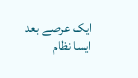ایک عرصے بعد ایسا نظام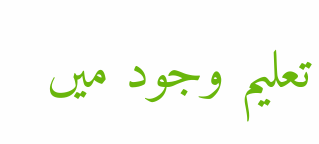تعلیم وجود میں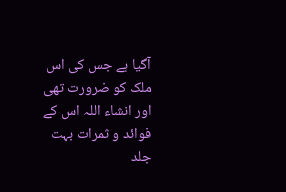آگیا ہے جس کی اس ملک کو ضرورت تھی اور انشاء اللہ اس کے فوائد و ثمرات بہت جلد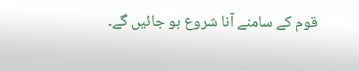قوم کے سامنے آنا شروع ہو جائیں گے۔